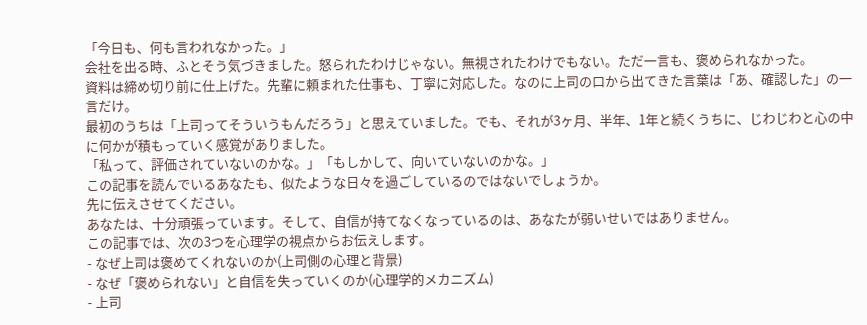「今日も、何も言われなかった。」
会社を出る時、ふとそう気づきました。怒られたわけじゃない。無視されたわけでもない。ただ一言も、褒められなかった。
資料は締め切り前に仕上げた。先輩に頼まれた仕事も、丁寧に対応した。なのに上司の口から出てきた言葉は「あ、確認した」の一言だけ。
最初のうちは「上司ってそういうもんだろう」と思えていました。でも、それが3ヶ月、半年、1年と続くうちに、じわじわと心の中に何かが積もっていく感覚がありました。
「私って、評価されていないのかな。」「もしかして、向いていないのかな。」
この記事を読んでいるあなたも、似たような日々を過ごしているのではないでしょうか。
先に伝えさせてください。
あなたは、十分頑張っています。そして、自信が持てなくなっているのは、あなたが弱いせいではありません。
この記事では、次の3つを心理学の視点からお伝えします。
- なぜ上司は褒めてくれないのか(上司側の心理と背景)
- なぜ「褒められない」と自信を失っていくのか(心理学的メカニズム)
- 上司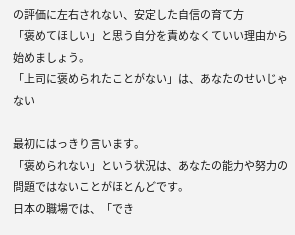の評価に左右されない、安定した自信の育て方
「褒めてほしい」と思う自分を責めなくていい理由から始めましょう。
「上司に褒められたことがない」は、あなたのせいじゃない

最初にはっきり言います。
「褒められない」という状況は、あなたの能力や努力の問題ではないことがほとんどです。
日本の職場では、「でき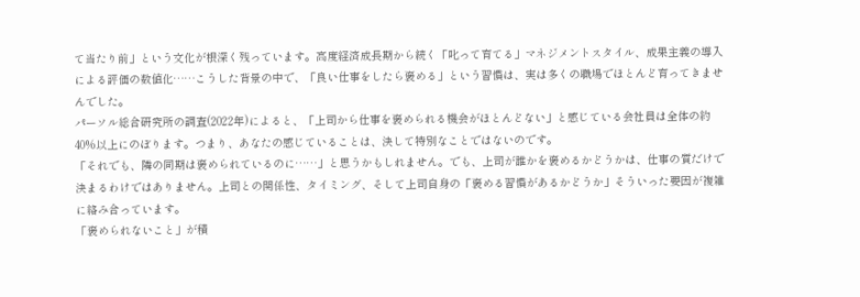て当たり前」という文化が根深く残っています。高度経済成長期から続く「叱って育てる」マネジメントスタイル、成果主義の導入による評価の数値化……こうした背景の中で、「良い仕事をしたら褒める」という習慣は、実は多くの職場でほとんど育ってきませんでした。
パーソル総合研究所の調査(2022年)によると、「上司から仕事を褒められる機会がほとんどない」と感じている会社員は全体の約40%以上にのぼります。つまり、あなたの感じていることは、決して特別なことではないのです。
「それでも、隣の同期は褒められているのに……」と思うかもしれません。でも、上司が誰かを褒めるかどうかは、仕事の質だけで決まるわけではありません。上司との関係性、タイミング、そして上司自身の「褒める習慣があるかどうか」そういった要因が複雑に絡み合っています。
「褒められないこと」が積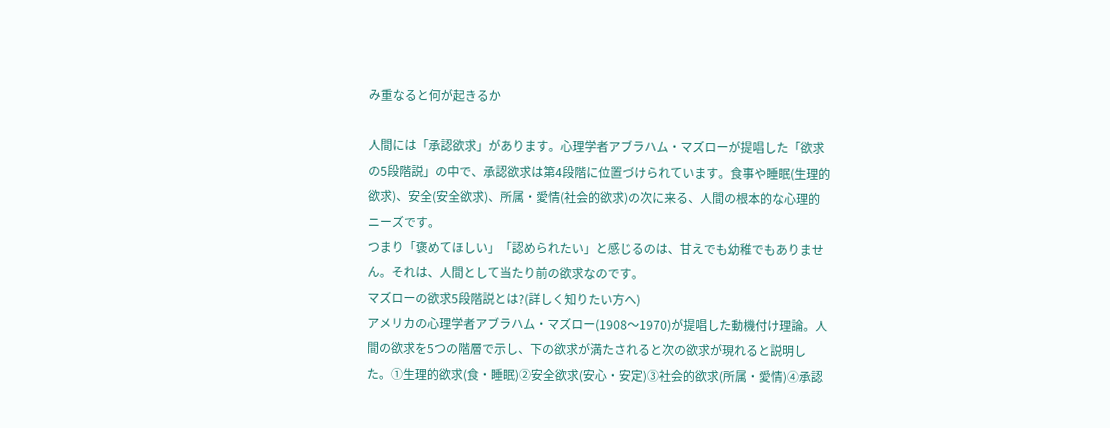み重なると何が起きるか

人間には「承認欲求」があります。心理学者アブラハム・マズローが提唱した「欲求の5段階説」の中で、承認欲求は第4段階に位置づけられています。食事や睡眠(生理的欲求)、安全(安全欲求)、所属・愛情(社会的欲求)の次に来る、人間の根本的な心理的ニーズです。
つまり「褒めてほしい」「認められたい」と感じるのは、甘えでも幼稚でもありません。それは、人間として当たり前の欲求なのです。
マズローの欲求5段階説とは?(詳しく知りたい方へ)
アメリカの心理学者アブラハム・マズロー(1908〜1970)が提唱した動機付け理論。人間の欲求を5つの階層で示し、下の欲求が満たされると次の欲求が現れると説明した。①生理的欲求(食・睡眠)②安全欲求(安心・安定)③社会的欲求(所属・愛情)④承認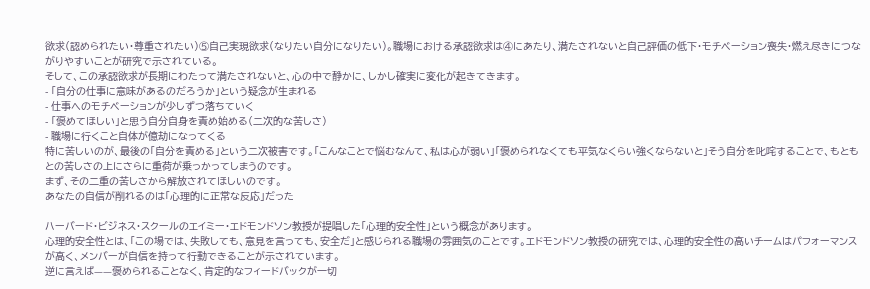欲求(認められたい・尊重されたい)⑤自己実現欲求(なりたい自分になりたい)。職場における承認欲求は④にあたり、満たされないと自己評価の低下・モチベーション喪失・燃え尽きにつながりやすいことが研究で示されている。
そして、この承認欲求が長期にわたって満たされないと、心の中で静かに、しかし確実に変化が起きてきます。
- 「自分の仕事に意味があるのだろうか」という疑念が生まれる
- 仕事へのモチベーションが少しずつ落ちていく
- 「褒めてほしい」と思う自分自身を責め始める(二次的な苦しさ)
- 職場に行くこと自体が億劫になってくる
特に苦しいのが、最後の「自分を責める」という二次被害です。「こんなことで悩むなんて、私は心が弱い」「褒められなくても平気なくらい強くならないと」そう自分を叱咤することで、もともとの苦しさの上にさらに重荷が乗っかってしまうのです。
まず、その二重の苦しさから解放されてほしいのです。
あなたの自信が削れるのは「心理的に正常な反応」だった

ハーバード・ビジネス・スクールのエイミー・エドモンドソン教授が提唱した「心理的安全性」という概念があります。
心理的安全性とは、「この場では、失敗しても、意見を言っても、安全だ」と感じられる職場の雰囲気のことです。エドモンドソン教授の研究では、心理的安全性の高いチームはパフォーマンスが高く、メンバーが自信を持って行動できることが示されています。
逆に言えば——褒められることなく、肯定的なフィードバックが一切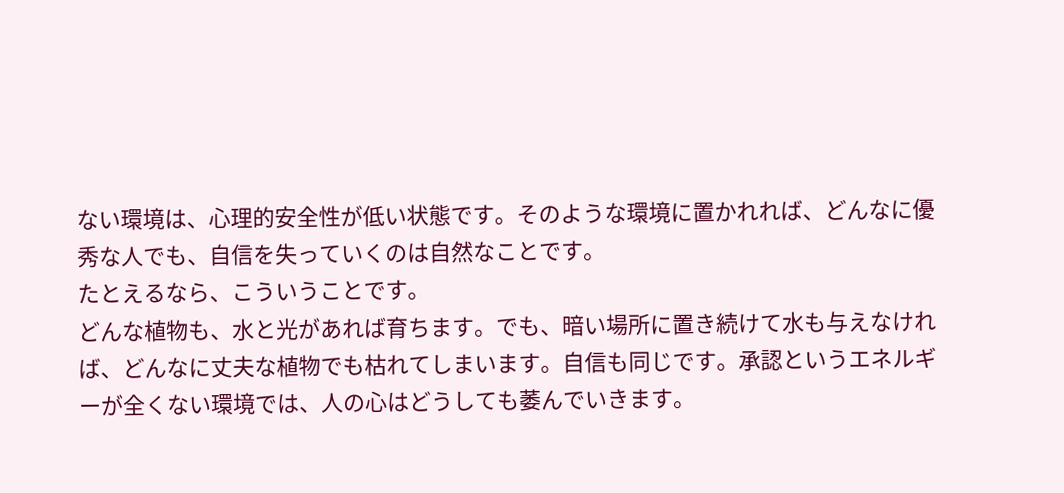ない環境は、心理的安全性が低い状態です。そのような環境に置かれれば、どんなに優秀な人でも、自信を失っていくのは自然なことです。
たとえるなら、こういうことです。
どんな植物も、水と光があれば育ちます。でも、暗い場所に置き続けて水も与えなければ、どんなに丈夫な植物でも枯れてしまいます。自信も同じです。承認というエネルギーが全くない環境では、人の心はどうしても萎んでいきます。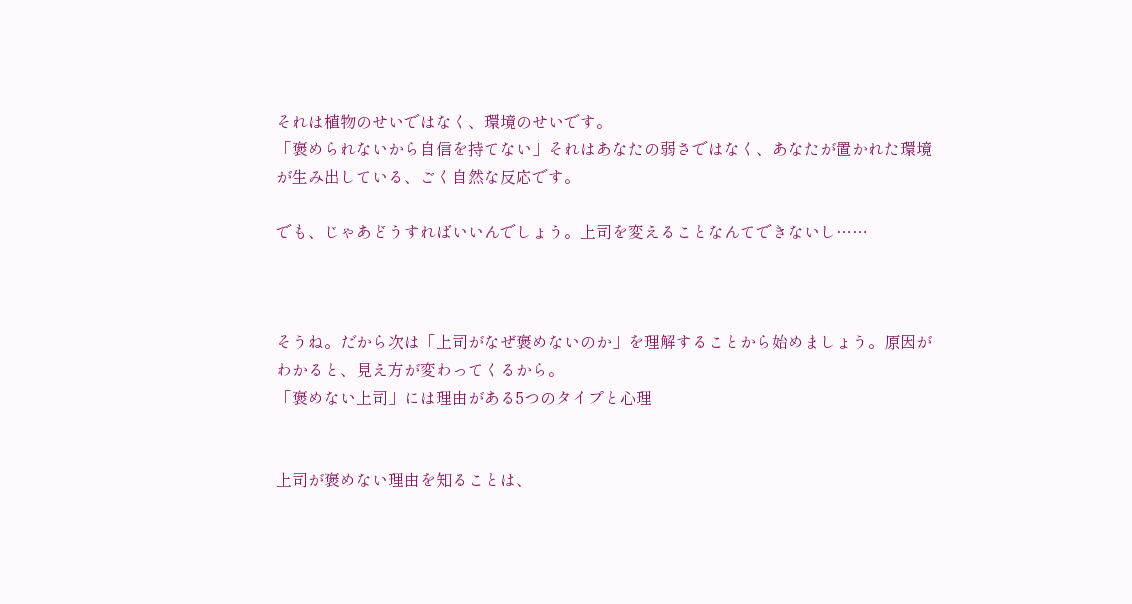それは植物のせいではなく、環境のせいです。
「褒められないから自信を持てない」それはあなたの弱さではなく、あなたが置かれた環境が生み出している、ごく自然な反応です。

でも、じゃあどうすればいいんでしょう。上司を変えることなんてできないし……



そうね。だから次は「上司がなぜ褒めないのか」を理解することから始めましょう。原因がわかると、見え方が変わってくるから。
「褒めない上司」には理由がある5つのタイプと心理


上司が褒めない理由を知ることは、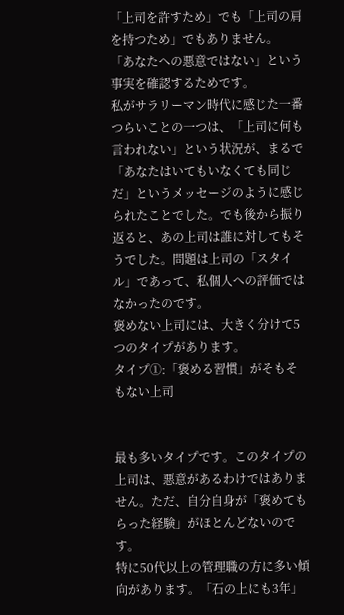「上司を許すため」でも「上司の肩を持つため」でもありません。
「あなたへの悪意ではない」という事実を確認するためです。
私がサラリーマン時代に感じた一番つらいことの一つは、「上司に何も言われない」という状況が、まるで「あなたはいてもいなくても同じだ」というメッセージのように感じられたことでした。でも後から振り返ると、あの上司は誰に対してもそうでした。問題は上司の「スタイル」であって、私個人への評価ではなかったのです。
褒めない上司には、大きく分けて5つのタイプがあります。
タイプ①:「褒める習慣」がそもそもない上司


最も多いタイプです。このタイプの上司は、悪意があるわけではありません。ただ、自分自身が「褒めてもらった経験」がほとんどないのです。
特に50代以上の管理職の方に多い傾向があります。「石の上にも3年」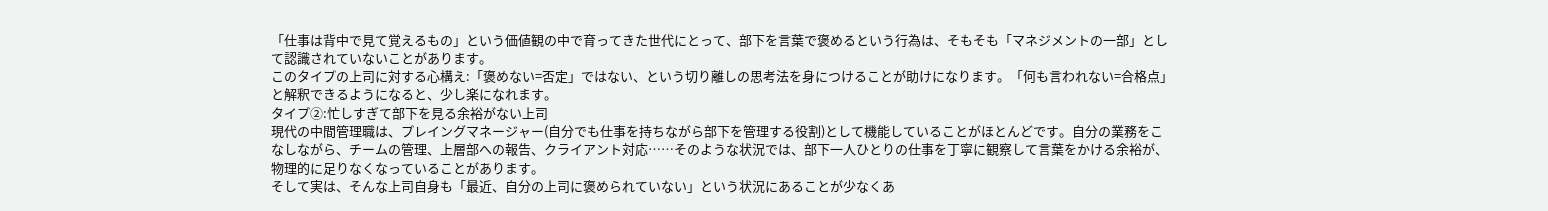「仕事は背中で見て覚えるもの」という価値観の中で育ってきた世代にとって、部下を言葉で褒めるという行為は、そもそも「マネジメントの一部」として認識されていないことがあります。
このタイプの上司に対する心構え:「褒めない=否定」ではない、という切り離しの思考法を身につけることが助けになります。「何も言われない=合格点」と解釈できるようになると、少し楽になれます。
タイプ②:忙しすぎて部下を見る余裕がない上司
現代の中間管理職は、プレイングマネージャー(自分でも仕事を持ちながら部下を管理する役割)として機能していることがほとんどです。自分の業務をこなしながら、チームの管理、上層部への報告、クライアント対応……そのような状況では、部下一人ひとりの仕事を丁寧に観察して言葉をかける余裕が、物理的に足りなくなっていることがあります。
そして実は、そんな上司自身も「最近、自分の上司に褒められていない」という状況にあることが少なくあ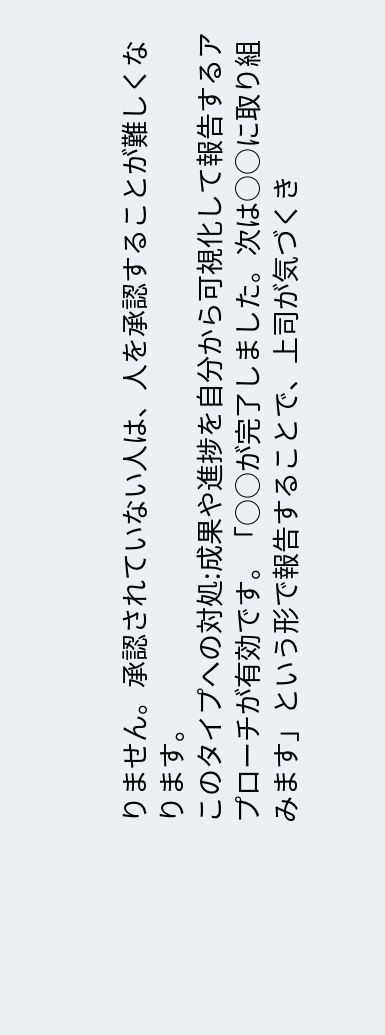りません。承認されていない人は、人を承認することが難しくなります。
このタイプへの対処:成果や進捗を自分から可視化して報告するアプローチが有効です。「○○が完了しました。次は○○に取り組みます」という形で報告することで、上司が気づくき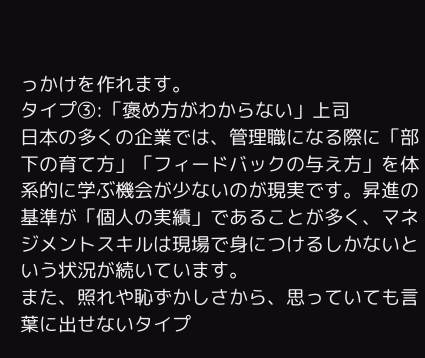っかけを作れます。
タイプ③:「褒め方がわからない」上司
日本の多くの企業では、管理職になる際に「部下の育て方」「フィードバックの与え方」を体系的に学ぶ機会が少ないのが現実です。昇進の基準が「個人の実績」であることが多く、マネジメントスキルは現場で身につけるしかないという状況が続いています。
また、照れや恥ずかしさから、思っていても言葉に出せないタイプ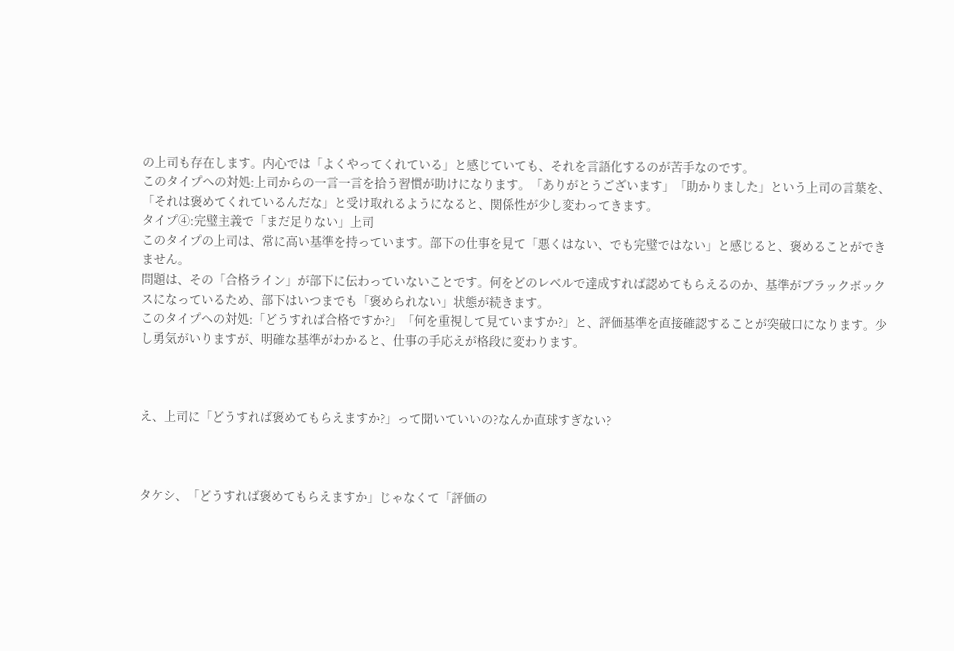の上司も存在します。内心では「よくやってくれている」と感じていても、それを言語化するのが苦手なのです。
このタイプへの対処:上司からの一言一言を拾う習慣が助けになります。「ありがとうございます」「助かりました」という上司の言葉を、「それは褒めてくれているんだな」と受け取れるようになると、関係性が少し変わってきます。
タイプ④:完璧主義で「まだ足りない」上司
このタイプの上司は、常に高い基準を持っています。部下の仕事を見て「悪くはない、でも完璧ではない」と感じると、褒めることができません。
問題は、その「合格ライン」が部下に伝わっていないことです。何をどのレベルで達成すれば認めてもらえるのか、基準がブラックボックスになっているため、部下はいつまでも「褒められない」状態が続きます。
このタイプへの対処:「どうすれば合格ですか?」「何を重視して見ていますか?」と、評価基準を直接確認することが突破口になります。少し勇気がいりますが、明確な基準がわかると、仕事の手応えが格段に変わります。



え、上司に「どうすれば褒めてもらえますか?」って聞いていいの?なんか直球すぎない?



タケシ、「どうすれば褒めてもらえますか」じゃなくて「評価の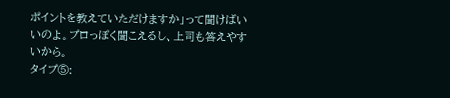ポイントを教えていただけますか」って聞けばいいのよ。プロっぽく聞こえるし、上司も答えやすいから。
タイプ⑤: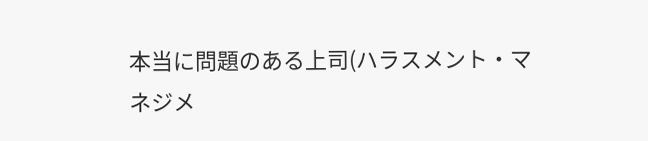本当に問題のある上司(ハラスメント・マネジメ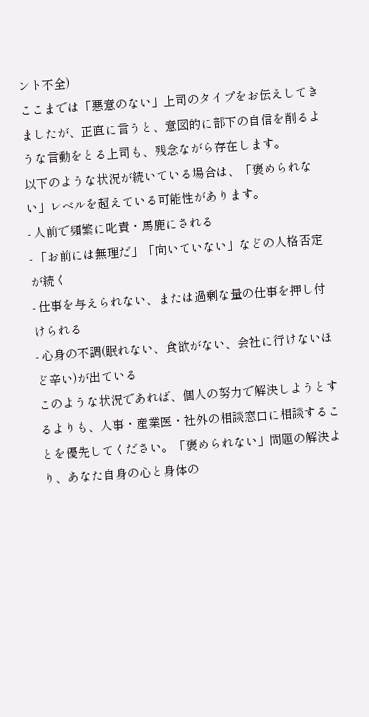ント不全)
ここまでは「悪意のない」上司のタイプをお伝えしてきましたが、正直に言うと、意図的に部下の自信を削るような言動をとる上司も、残念ながら存在します。
以下のような状況が続いている場合は、「褒められない」レベルを超えている可能性があります。
- 人前で頻繁に叱責・馬鹿にされる
- 「お前には無理だ」「向いていない」などの人格否定が続く
- 仕事を与えられない、または過剰な量の仕事を押し付けられる
- 心身の不調(眠れない、食欲がない、会社に行けないほど辛い)が出ている
このような状況であれば、個人の努力で解決しようとするよりも、人事・産業医・社外の相談窓口に相談することを優先してください。「褒められない」問題の解決より、あなた自身の心と身体の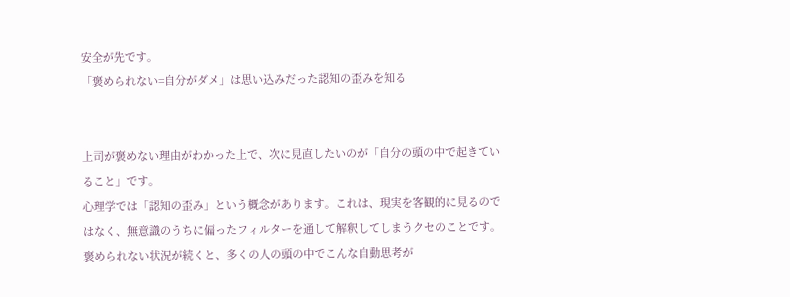安全が先です。
「褒められない=自分がダメ」は思い込みだった認知の歪みを知る


上司が褒めない理由がわかった上で、次に見直したいのが「自分の頭の中で起きていること」です。
心理学では「認知の歪み」という概念があります。これは、現実を客観的に見るのではなく、無意識のうちに偏ったフィルターを通して解釈してしまうクセのことです。
褒められない状況が続くと、多くの人の頭の中でこんな自動思考が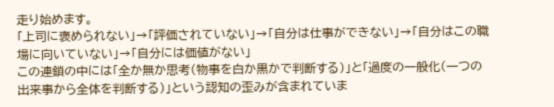走り始めます。
「上司に褒められない」→「評価されていない」→「自分は仕事ができない」→「自分はこの職場に向いていない」→「自分には価値がない」
この連鎖の中には「全か無か思考(物事を白か黒かで判断する)」と「過度の一般化(一つの出来事から全体を判断する)」という認知の歪みが含まれていま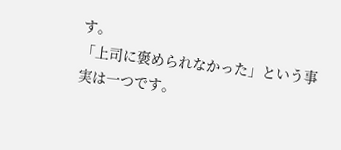す。
「上司に褒められなかった」という事実は一つです。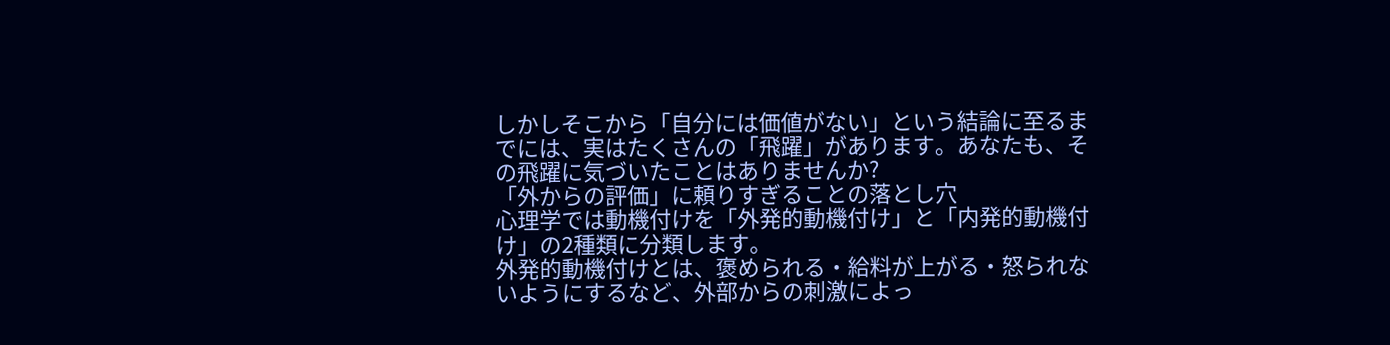しかしそこから「自分には価値がない」という結論に至るまでには、実はたくさんの「飛躍」があります。あなたも、その飛躍に気づいたことはありませんか?
「外からの評価」に頼りすぎることの落とし穴
心理学では動機付けを「外発的動機付け」と「内発的動機付け」の2種類に分類します。
外発的動機付けとは、褒められる・給料が上がる・怒られないようにするなど、外部からの刺激によっ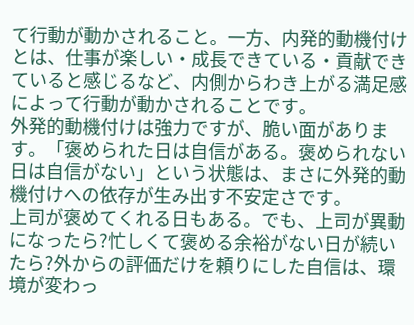て行動が動かされること。一方、内発的動機付けとは、仕事が楽しい・成長できている・貢献できていると感じるなど、内側からわき上がる満足感によって行動が動かされることです。
外発的動機付けは強力ですが、脆い面があります。「褒められた日は自信がある。褒められない日は自信がない」という状態は、まさに外発的動機付けへの依存が生み出す不安定さです。
上司が褒めてくれる日もある。でも、上司が異動になったら?忙しくて褒める余裕がない日が続いたら?外からの評価だけを頼りにした自信は、環境が変わっ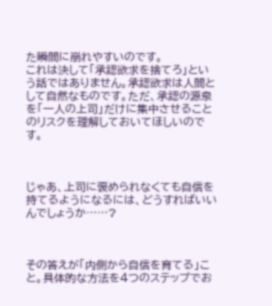た瞬間に崩れやすいのです。
これは決して「承認欲求を捨てろ」という話ではありません。承認欲求は人間として自然なものです。ただ、承認の源泉を「一人の上司」だけに集中させることのリスクを理解しておいてほしいのです。



じゃあ、上司に褒められなくても自信を持てるようになるには、どうすればいいんでしょうか……?



その答えが「内側から自信を育てる」こと。具体的な方法を4つのステップでお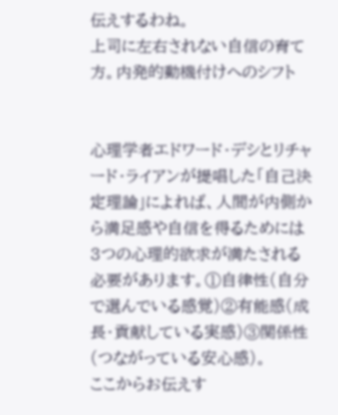伝えするわね。
上司に左右されない自信の育て方。内発的動機付けへのシフト


心理学者エドワード・デシとリチャード・ライアンが提唱した「自己決定理論」によれば、人間が内側から満足感や自信を得るためには3つの心理的欲求が満たされる必要があります。①自律性(自分で選んでいる感覚)②有能感(成長・貢献している実感)③関係性(つながっている安心感)。
ここからお伝えす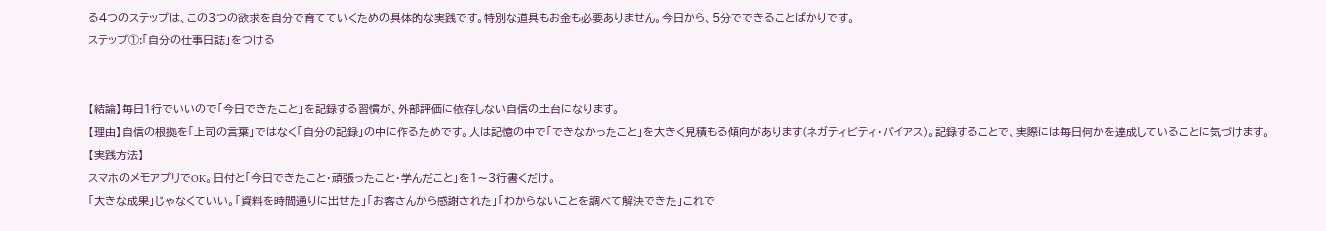る4つのステップは、この3つの欲求を自分で育てていくための具体的な実践です。特別な道具もお金も必要ありません。今日から、5分でできることばかりです。
ステップ①:「自分の仕事日誌」をつける


【結論】毎日1行でいいので「今日できたこと」を記録する習慣が、外部評価に依存しない自信の土台になります。
【理由】自信の根拠を「上司の言葉」ではなく「自分の記録」の中に作るためです。人は記憶の中で「できなかったこと」を大きく見積もる傾向があります(ネガティビティ・バイアス)。記録することで、実際には毎日何かを達成していることに気づけます。
【実践方法】
スマホのメモアプリでOK。日付と「今日できたこと・頑張ったこと・学んだこと」を1〜3行書くだけ。
「大きな成果」じゃなくていい。「資料を時間通りに出せた」「お客さんから感謝された」「わからないことを調べて解決できた」これで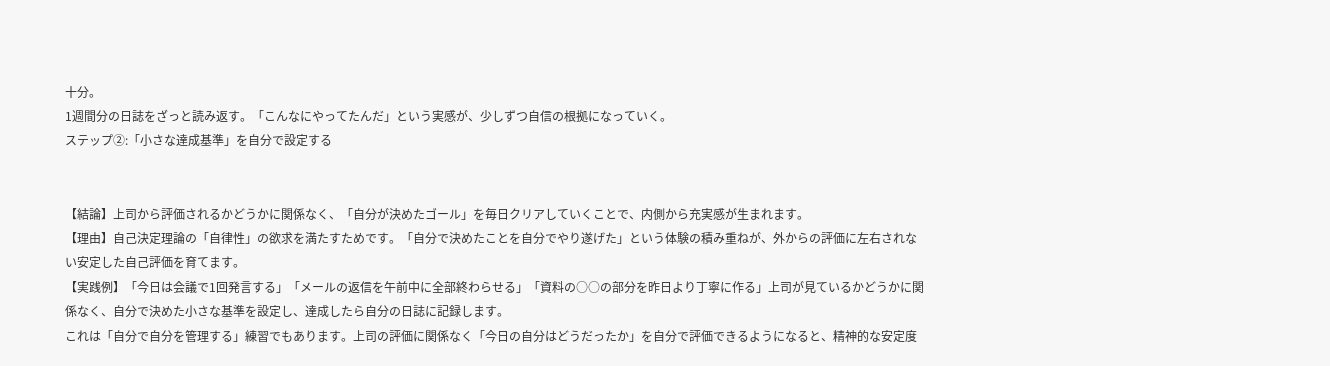十分。
1週間分の日誌をざっと読み返す。「こんなにやってたんだ」という実感が、少しずつ自信の根拠になっていく。
ステップ②:「小さな達成基準」を自分で設定する


【結論】上司から評価されるかどうかに関係なく、「自分が決めたゴール」を毎日クリアしていくことで、内側から充実感が生まれます。
【理由】自己決定理論の「自律性」の欲求を満たすためです。「自分で決めたことを自分でやり遂げた」という体験の積み重ねが、外からの評価に左右されない安定した自己評価を育てます。
【実践例】「今日は会議で1回発言する」「メールの返信を午前中に全部終わらせる」「資料の○○の部分を昨日より丁寧に作る」上司が見ているかどうかに関係なく、自分で決めた小さな基準を設定し、達成したら自分の日誌に記録します。
これは「自分で自分を管理する」練習でもあります。上司の評価に関係なく「今日の自分はどうだったか」を自分で評価できるようになると、精神的な安定度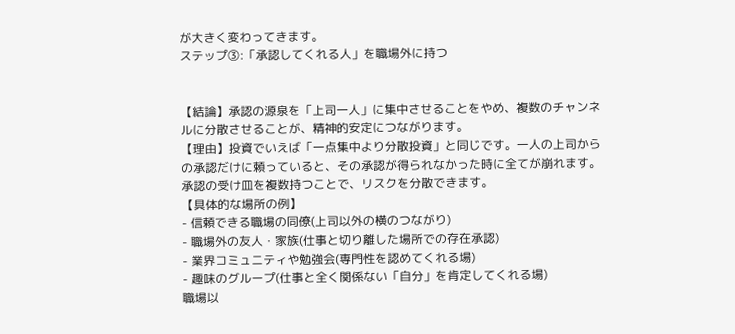が大きく変わってきます。
ステップ③:「承認してくれる人」を職場外に持つ


【結論】承認の源泉を「上司一人」に集中させることをやめ、複数のチャンネルに分散させることが、精神的安定につながります。
【理由】投資でいえば「一点集中より分散投資」と同じです。一人の上司からの承認だけに頼っていると、その承認が得られなかった時に全てが崩れます。承認の受け皿を複数持つことで、リスクを分散できます。
【具体的な場所の例】
- 信頼できる職場の同僚(上司以外の横のつながり)
- 職場外の友人・家族(仕事と切り離した場所での存在承認)
- 業界コミュニティや勉強会(専門性を認めてくれる場)
- 趣味のグループ(仕事と全く関係ない「自分」を肯定してくれる場)
職場以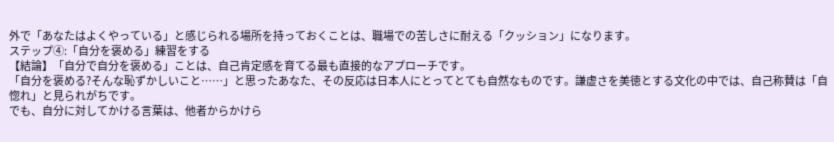外で「あなたはよくやっている」と感じられる場所を持っておくことは、職場での苦しさに耐える「クッション」になります。
ステップ④:「自分を褒める」練習をする
【結論】「自分で自分を褒める」ことは、自己肯定感を育てる最も直接的なアプローチです。
「自分を褒める?そんな恥ずかしいこと……」と思ったあなた、その反応は日本人にとってとても自然なものです。謙虚さを美徳とする文化の中では、自己称賛は「自惚れ」と見られがちです。
でも、自分に対してかける言葉は、他者からかけら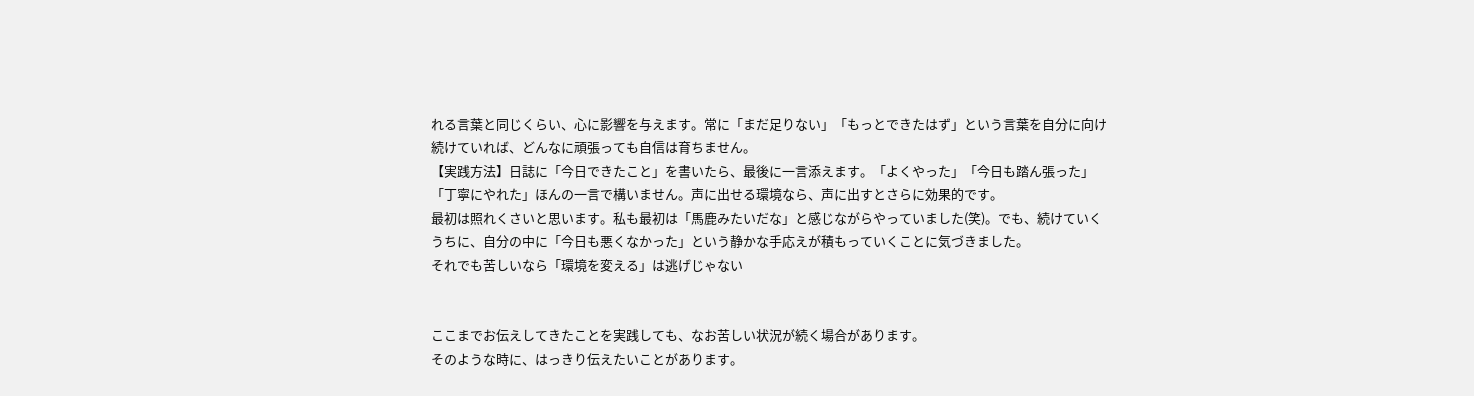れる言葉と同じくらい、心に影響を与えます。常に「まだ足りない」「もっとできたはず」という言葉を自分に向け続けていれば、どんなに頑張っても自信は育ちません。
【実践方法】日誌に「今日できたこと」を書いたら、最後に一言添えます。「よくやった」「今日も踏ん張った」「丁寧にやれた」ほんの一言で構いません。声に出せる環境なら、声に出すとさらに効果的です。
最初は照れくさいと思います。私も最初は「馬鹿みたいだな」と感じながらやっていました(笑)。でも、続けていくうちに、自分の中に「今日も悪くなかった」という静かな手応えが積もっていくことに気づきました。
それでも苦しいなら「環境を変える」は逃げじゃない


ここまでお伝えしてきたことを実践しても、なお苦しい状況が続く場合があります。
そのような時に、はっきり伝えたいことがあります。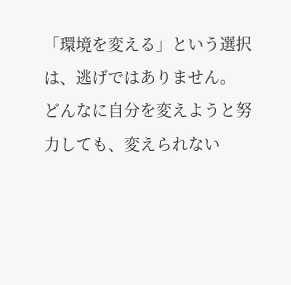「環境を変える」という選択は、逃げではありません。
どんなに自分を変えようと努力しても、変えられない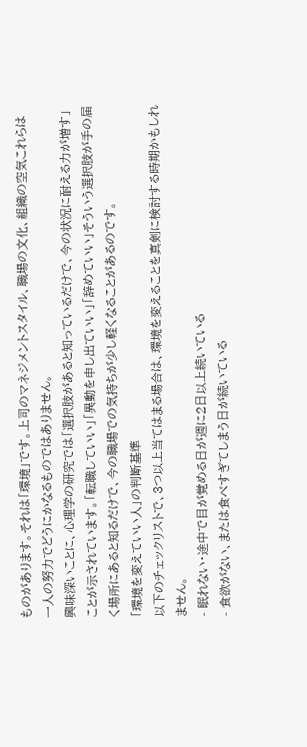ものがあります。それは「環境」です。上司のマネジメントスタイル、職場の文化、組織の空気これらは一人の努力でどうにかなるものではありません。
興味深いことに、心理学の研究では「選択肢があると知っているだけで、今の状況に耐える力が増す」ことが示されています。「転職していい」「異動を申し出ていい」「辞めていい」そういう選択肢が手の届く場所にあると知るだけで、今の職場での気持ちが少し軽くなることがあるのです。
「環境を変えていい人」の判断基準
以下のチェックリストで、3つ以上当てはまる場合は、環境を変えることを真剣に検討する時期かもしれません。
- 眠れない・途中で目が覚める日が週に2日以上続いている
- 食欲がない、または食べすぎてしまう日が続いている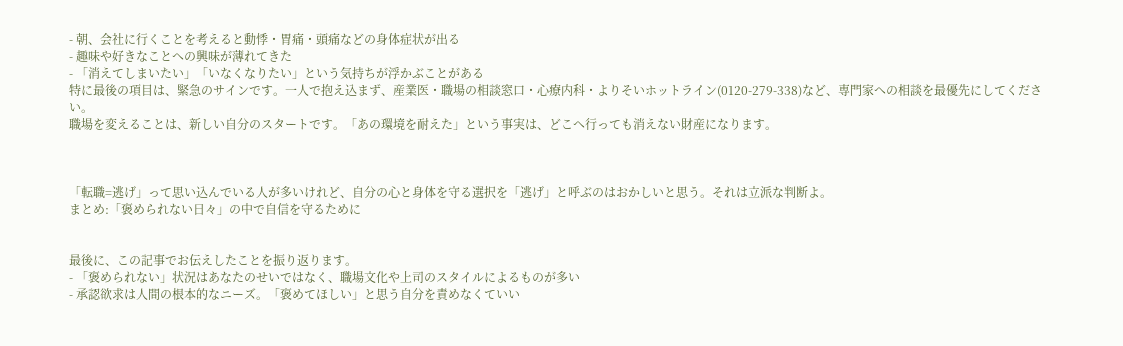- 朝、会社に行くことを考えると動悸・胃痛・頭痛などの身体症状が出る
- 趣味や好きなことへの興味が薄れてきた
- 「消えてしまいたい」「いなくなりたい」という気持ちが浮かぶことがある
特に最後の項目は、緊急のサインです。一人で抱え込まず、産業医・職場の相談窓口・心療内科・よりそいホットライン(0120-279-338)など、専門家への相談を最優先にしてください。
職場を変えることは、新しい自分のスタートです。「あの環境を耐えた」という事実は、どこへ行っても消えない財産になります。



「転職=逃げ」って思い込んでいる人が多いけれど、自分の心と身体を守る選択を「逃げ」と呼ぶのはおかしいと思う。それは立派な判断よ。
まとめ:「褒められない日々」の中で自信を守るために


最後に、この記事でお伝えしたことを振り返ります。
- 「褒められない」状況はあなたのせいではなく、職場文化や上司のスタイルによるものが多い
- 承認欲求は人間の根本的なニーズ。「褒めてほしい」と思う自分を責めなくていい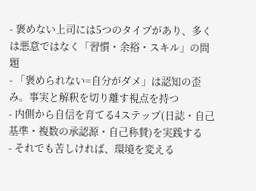- 褒めない上司には5つのタイプがあり、多くは悪意ではなく「習慣・余裕・スキル」の問題
- 「褒められない=自分がダメ」は認知の歪み。事実と解釈を切り離す視点を持つ
- 内側から自信を育てる4ステップ(日誌・自己基準・複数の承認源・自己称賛)を実践する
- それでも苦しければ、環境を変える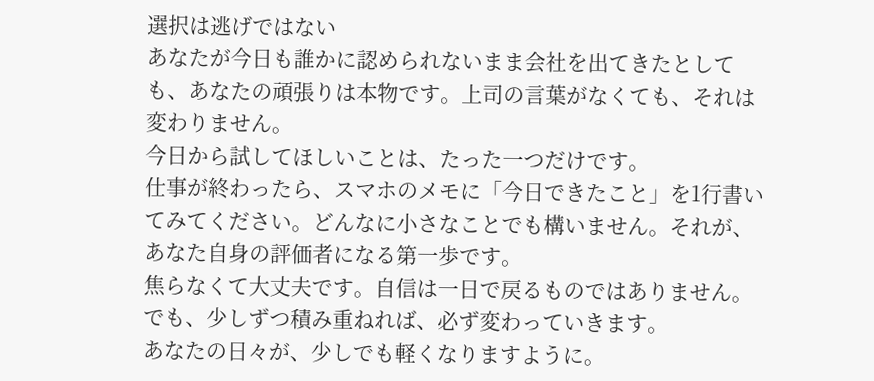選択は逃げではない
あなたが今日も誰かに認められないまま会社を出てきたとしても、あなたの頑張りは本物です。上司の言葉がなくても、それは変わりません。
今日から試してほしいことは、たった一つだけです。
仕事が終わったら、スマホのメモに「今日できたこと」を1行書いてみてください。どんなに小さなことでも構いません。それが、あなた自身の評価者になる第一歩です。
焦らなくて大丈夫です。自信は一日で戻るものではありません。でも、少しずつ積み重ねれば、必ず変わっていきます。
あなたの日々が、少しでも軽くなりますように。